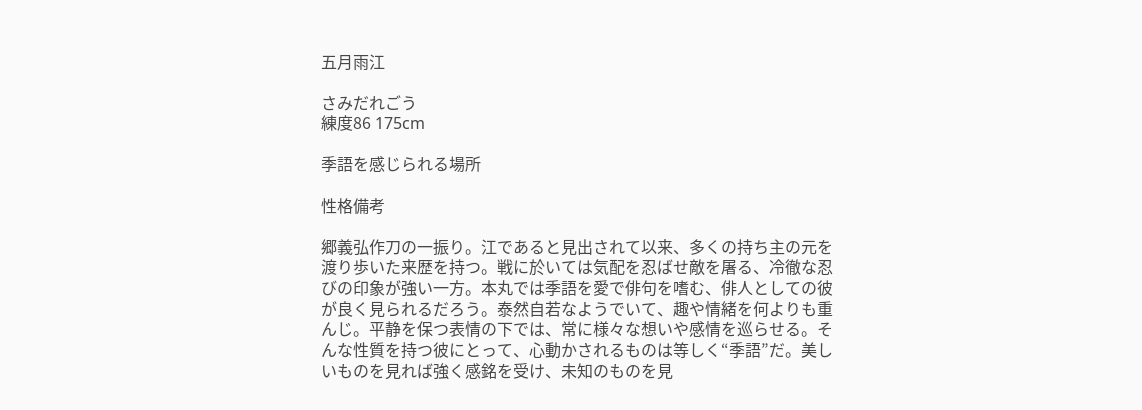五月雨江

さみだれごう
練度86 175cm

季語を感じられる場所

性格備考

郷義弘作刀の一振り。江であると見出されて以来、多くの持ち主の元を渡り歩いた来歴を持つ。戦に於いては気配を忍ばせ敵を屠る、冷徹な忍びの印象が強い一方。本丸では季語を愛で俳句を嗜む、俳人としての彼が良く見られるだろう。泰然自若なようでいて、趣や情緒を何よりも重んじ。平静を保つ表情の下では、常に様々な想いや感情を巡らせる。そんな性質を持つ彼にとって、心動かされるものは等しく“季語”だ。美しいものを見れば強く感銘を受け、未知のものを見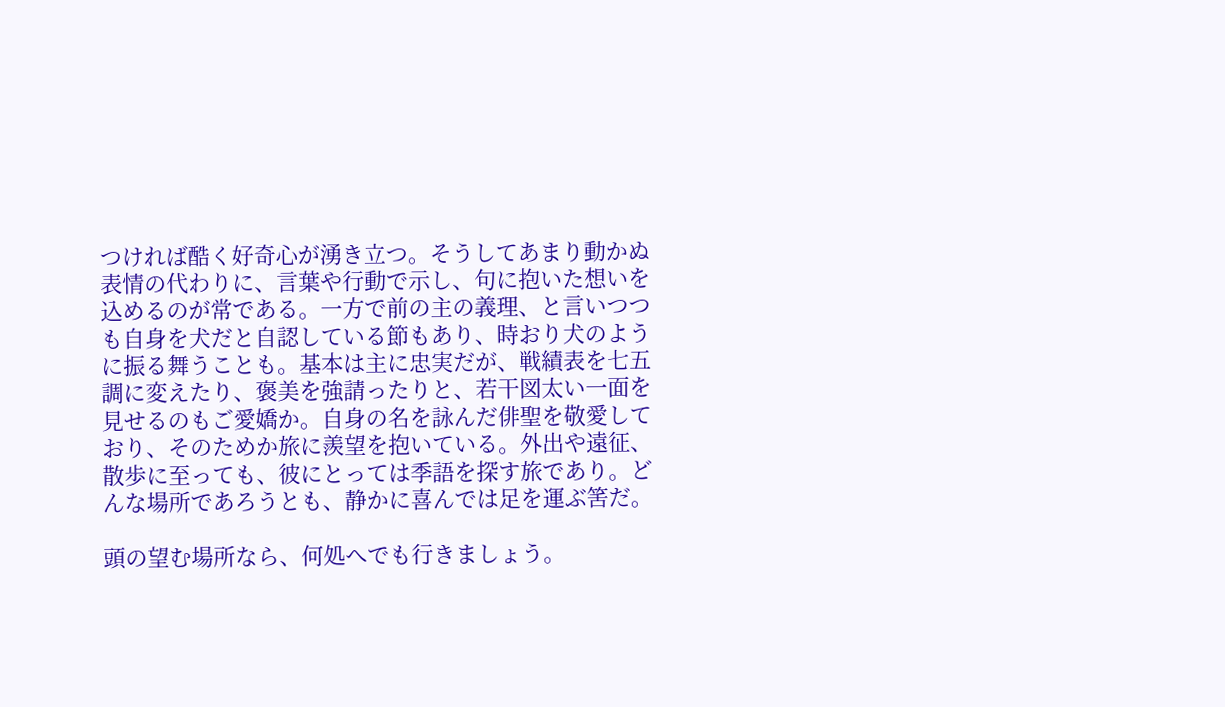つければ酷く好奇心が湧き立つ。そうしてあまり動かぬ表情の代わりに、言葉や行動で示し、句に抱いた想いを込めるのが常である。一方で前の主の義理、と言いつつも自身を犬だと自認している節もあり、時おり犬のように振る舞うことも。基本は主に忠実だが、戦績表を七五調に変えたり、褒美を強請ったりと、若干図太い一面を見せるのもご愛嬌か。自身の名を詠んだ俳聖を敬愛しており、そのためか旅に羨望を抱いている。外出や遠征、散歩に至っても、彼にとっては季語を探す旅であり。どんな場所であろうとも、静かに喜んでは足を運ぶ筈だ。

頭の望む場所なら、何処へでも行きましょう。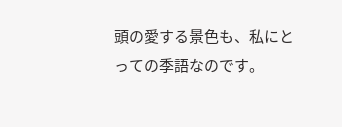頭の愛する景色も、私にとっての季語なのです。